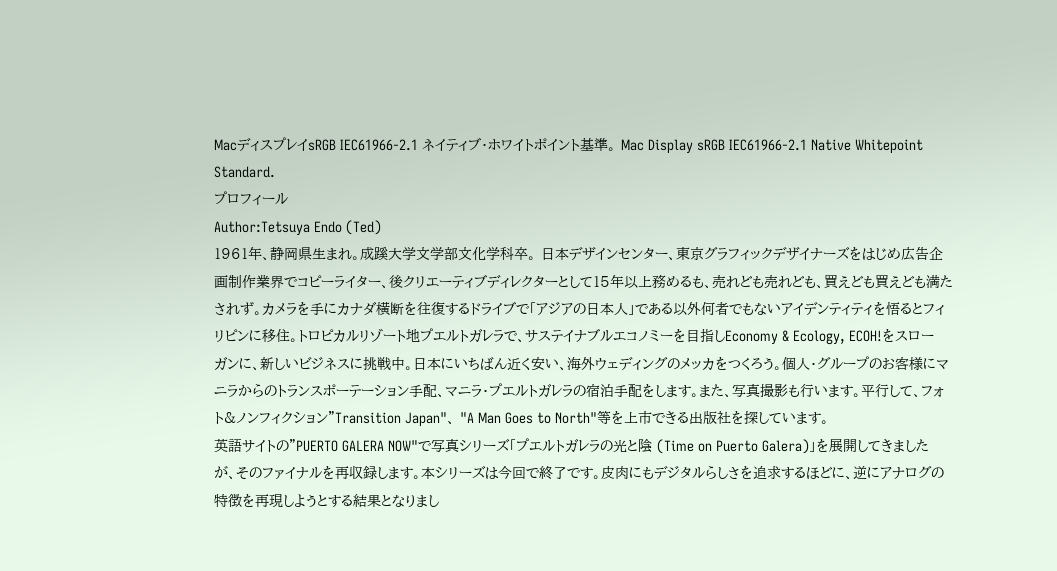MacディスプレイsRGB IEC61966-2.1 ネイティブ・ホワイトポイント基準。 Mac Display sRGB IEC61966-2.1 Native Whitepoint Standard.
プロフィール
Author:Tetsuya Endo (Ted)
1961年、静岡県生まれ。成蹊大学文学部文化学科卒。 日本デザインセンター、東京グラフィックデザイナーズをはじめ広告企画制作業界でコピーライター、後クリエーティブディレクターとして15年以上務めるも、売れども売れども、買えども買えども満たされず。カメラを手にカナダ横断を往復するドライブで「アジアの日本人」である以外何者でもないアイデンティティを悟るとフィリピンに移住。トロピカルリゾート地プエルトガレラで、サステイナブルエコノミーを目指しEconomy & Ecology, ECOH!をスローガンに、新しいビジネスに挑戦中。日本にいちばん近く安い、海外ウェディングのメッカをつくろう。個人・グループのお客様にマニラからのトランスポーテーション手配、マニラ・プエルトガレラの宿泊手配をします。また、写真撮影も行います。平行して、フォト&ノンフィクション"Transition Japan"、 "A Man Goes to North"等を上市できる出版社を探しています。
英語サイトの"PUERTO GALERA NOW"で写真シリーズ「プエルトガレラの光と陰 (Time on Puerto Galera)」を展開してきましたが、そのファイナルを再収録します。本シリーズは今回で終了です。皮肉にもデジタルらしさを追求するほどに、逆にアナログの特徴を再現しようとする結果となりまし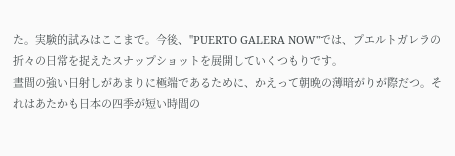た。実験的試みはここまで。今後、"PUERTO GALERA NOW"では、プエルトガレラの折々の日常を捉えたスナップショットを展開していくつもりです。
晝間の強い日射しがあまりに極端であるために、かえって朝晩の薄暗がりが際だつ。それはあたかも日本の四季が短い時間の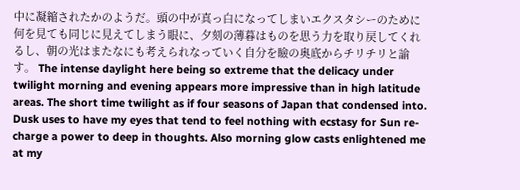中に凝縮されたかのようだ。頭の中が真っ白になってしまいエクスタシーのために何を見ても同じに見えてしまう眼に、夕刻の薄暮はものを思う力を取り戻してくれるし、朝の光はまたなにも考えられなっていく自分を瞼の奥底からチリチリと諭す。 The intense daylight here being so extreme that the delicacy under twilight morning and evening appears more impressive than in high latitude areas. The short time twilight as if four seasons of Japan that condensed into. Dusk uses to have my eyes that tend to feel nothing with ecstasy for Sun re-charge a power to deep in thoughts. Also morning glow casts enlightened me at my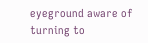eyeground aware of turning to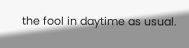the fool in daytime as usual.